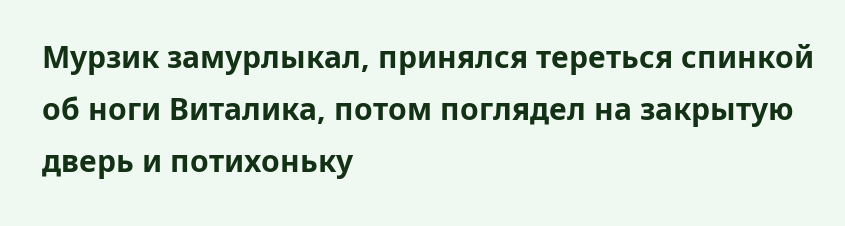Мурзик замурлыкал, принялся тереться спинкой об ноги Виталика, потом поглядел на закрытую дверь и потихоньку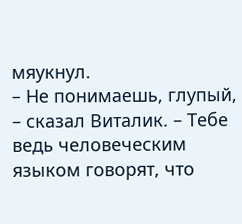мяукнул.
– Не понимаешь, глупый, – сказал Виталик. – Тебе ведь человеческим языком говорят, что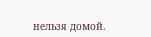нельзя домой.